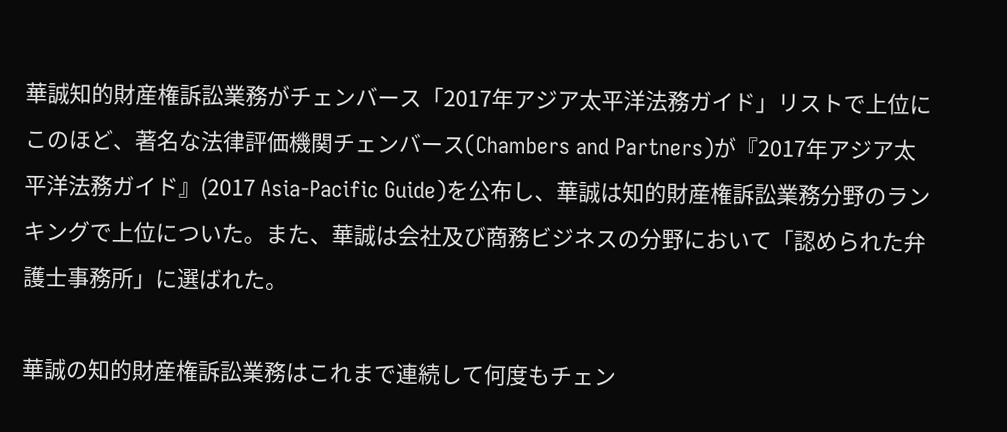華誠知的財産権訴訟業務がチェンバース「2017年アジア太平洋法務ガイド」リストで上位に
このほど、著名な法律評価機関チェンバース(Chambers and Partners)が『2017年アジア太平洋法務ガイド』(2017 Asia-Pacific Guide)を公布し、華誠は知的財産権訴訟業務分野のランキングで上位についた。また、華誠は会社及び商務ビジネスの分野において「認められた弁護士事務所」に選ばれた。

華誠の知的財産権訴訟業務はこれまで連続して何度もチェン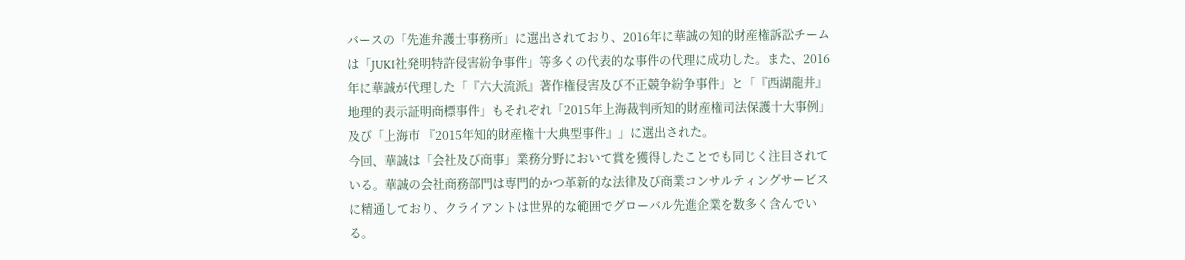バースの「先進弁護士事務所」に選出されており、2016年に華誠の知的財産権訴訟チームは「JUKI社発明特許侵害紛争事件」等多くの代表的な事件の代理に成功した。また、2016年に華誠が代理した「『六大流派』著作権侵害及び不正競争紛争事件」と「『西湖龍井』地理的表示証明商標事件」もそれぞれ「2015年上海裁判所知的財産権司法保護十大事例」及び「上海市 『2015年知的財産権十大典型事件』」に選出された。
今回、華誠は「会社及び商事」業務分野において賞を獲得したことでも同じく注目されている。華誠の会社商務部門は専門的かつ革新的な法律及び商業コンサルティングサービスに精通しており、クライアントは世界的な範囲でグローバル先進企業を数多く含んでいる。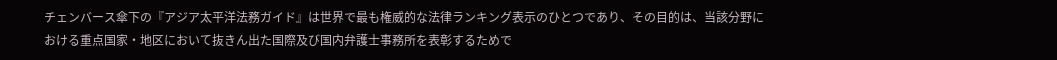チェンバース傘下の『アジア太平洋法務ガイド』は世界で最も権威的な法律ランキング表示のひとつであり、その目的は、当該分野における重点国家・地区において抜きん出た国際及び国内弁護士事務所を表彰するためで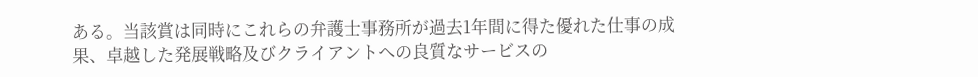ある。当該賞は同時にこれらの弁護士事務所が過去1年間に得た優れた仕事の成果、卓越した発展戦略及びクライアントへの良質なサービスの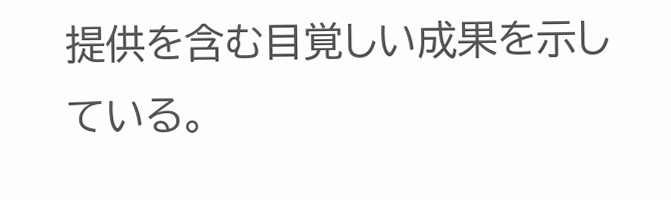提供を含む目覚しい成果を示している。